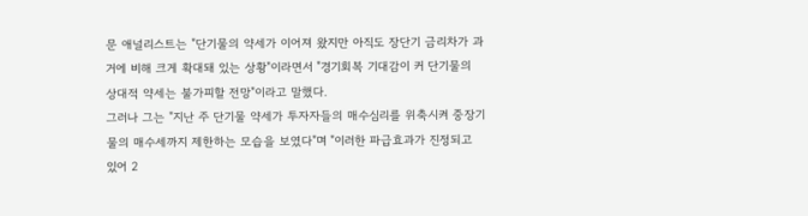문 애널리스트는 "단기물의 약세가 이어져 왔지만 아직도 장단기 금리차가 과거에 비해 크게 확대돼 있는 상황"이라면서 "경기회복 기대감이 커 단기물의 상대적 약세는 불가피할 전망"이라고 말했다.
그러나 그는 "지난 주 단기물 약세가 투자자들의 매수심리를 위축시켜 중장기물의 매수세까지 제한하는 모습을 보였다"며 "이러한 파급효과가 진정되고 있어 2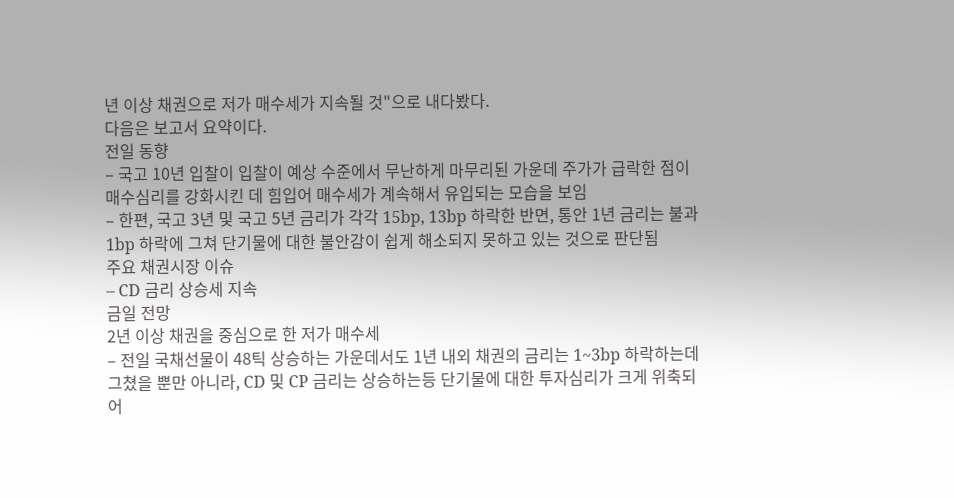년 이상 채권으로 저가 매수세가 지속될 것"으로 내다봤다.
다음은 보고서 요약이다.
전일 동향
– 국고 10년 입찰이 입찰이 예상 수준에서 무난하게 마무리된 가운데 주가가 급락한 점이 매수심리를 강화시킨 데 힘입어 매수세가 계속해서 유입되는 모습을 보임
– 한편, 국고 3년 및 국고 5년 금리가 각각 15bp, 13bp 하락한 반면, 통안 1년 금리는 불과 1bp 하락에 그쳐 단기물에 대한 불안감이 쉽게 해소되지 못하고 있는 것으로 판단됨
주요 채권시장 이슈
– CD 금리 상승세 지속
금일 전망
2년 이상 채권을 중심으로 한 저가 매수세
– 전일 국채선물이 48틱 상승하는 가운데서도 1년 내외 채권의 금리는 1~3bp 하락하는데 그쳤을 뿐만 아니라, CD 및 CP 금리는 상승하는등 단기물에 대한 투자심리가 크게 위축되어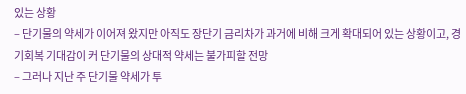있는 상황
– 단기물의 약세가 이어져 왔지만 아직도 장단기 금리차가 과거에 비해 크게 확대되어 있는 상황이고, 경기회복 기대감이 커 단기물의 상대적 약세는 불가피할 전망
– 그러나 지난 주 단기물 약세가 투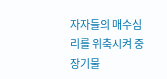자자들의 매수심리를 위축시켜 중장기물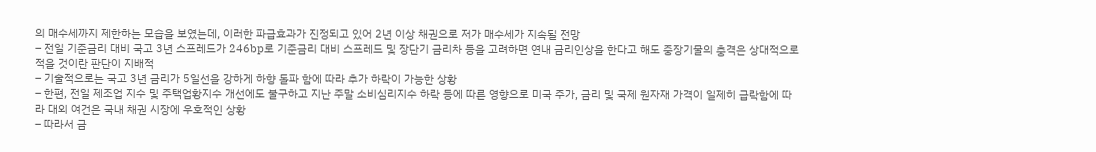의 매수세까지 제한하는 모습을 보였는데, 이러한 파급효과가 진정되고 있어 2년 이상 채권으로 저가 매수세가 지속될 전망
– 전일 기준금리 대비 국고 3년 스프레드가 246bp로 기준금리 대비 스프레드 및 장단기 금리차 등을 고려하면 연내 금리인상을 한다고 해도 중장기물의 충격은 상대적으로 적을 것이란 판단이 지배적
– 기술적으로는 국고 3년 금리가 5일선을 강하게 하향 돌파 함에 따라 추가 하락이 가능한 상황
– 한편, 전일 제조업 지수 및 주택업황지수 개선에도 불구하고 지난 주말 소비심리지수 하락 등에 따른 영향으로 미국 주가, 금리 및 국제 원자재 가격이 일제히 급락함에 따라 대외 여건은 국내 채권 시장에 우호적인 상황
– 따라서 금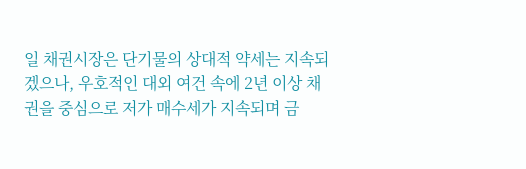일 채권시장은 단기물의 상대적 약세는 지속되겠으나, 우호적인 대외 여건 속에 2년 이상 채권을 중심으로 저가 매수세가 지속되며 금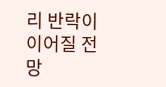리 반락이 이어질 전망